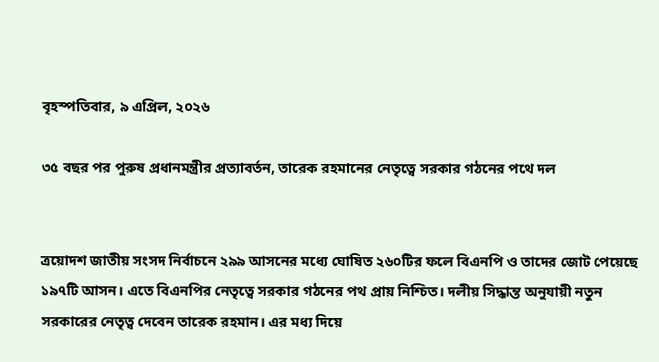বৃহস্পতিবার, ৯ এপ্রিল, ২০২৬

৩৫ বছর পর পুরুষ প্রধানমন্ত্রীর প্রত্যাবর্তন, তারেক রহমানের নেতৃত্বে সরকার গঠনের পথে দল


ত্রয়োদশ জাতীয় সংসদ নির্বাচনে ২৯৯ আসনের মধ্যে ঘোষিত ২৬০টির ফলে বিএনপি ও তাদের জোট পেয়েছে ১৯৭টি আসন। এতে বিএনপির নেতৃত্বে সরকার গঠনের পথ প্রায় নিশ্চিত। দলীয় সিদ্ধান্ত অনুযায়ী নতুন সরকারের নেতৃত্ব দেবেন তারেক রহমান। এর মধ্য দিয়ে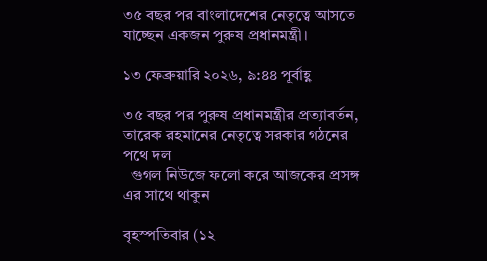৩৫ বছর পর বাংলাদেশের নেতৃত্বে আসতে যাচ্ছেন একজন পুরুষ প্রধানমন্ত্রী।

১৩ ফেব্রুয়ারি ২০২৬, ৯:৪৪ পূর্বাহ্ণ

৩৫ বছর পর পুরুষ প্রধানমন্ত্রীর প্রত্যাবর্তন, তারেক রহমানের নেতৃত্বে সরকার গঠনের পথে দল
  গুগল নিউজে ফলো করে আজকের প্রসঙ্গ এর সাথে থাকুন

বৃহস্পতিবার (১২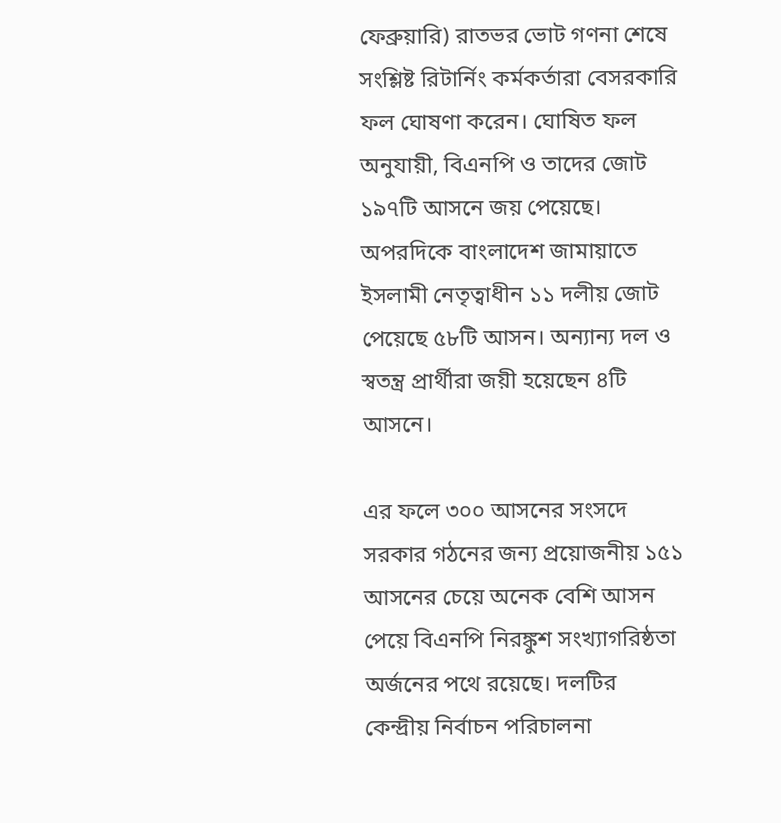ফেব্রুয়ারি) রাতভর ভোট গণনা শেষে সংশ্লিষ্ট রিটার্নিং কর্মকর্তারা বেসরকারি ফল ঘোষণা করেন। ঘোষিত ফল অনুযায়ী, বিএনপি ও তাদের জোট ১৯৭টি আসনে জয় পেয়েছে। অপরদিকে বাংলাদেশ জামায়াতে ইসলামী নেতৃত্বাধীন ১১ দলীয় জোট পেয়েছে ৫৮টি আসন। অন্যান্য দল ও স্বতন্ত্র প্রার্থীরা জয়ী হয়েছেন ৪টি আসনে।

এর ফলে ৩০০ আসনের সংসদে সরকার গঠনের জন্য প্রয়োজনীয় ১৫১ আসনের চেয়ে অনেক বেশি আসন পেয়ে বিএনপি নিরঙ্কুশ সংখ্যাগরিষ্ঠতা অর্জনের পথে রয়েছে। দলটির কেন্দ্রীয় নির্বাচন পরিচালনা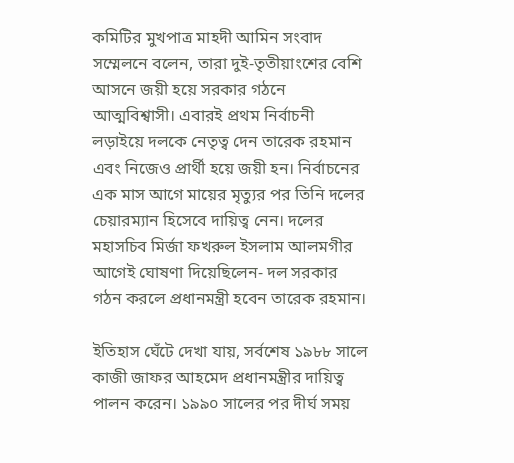কমিটির মুখপাত্র মাহদী আমিন সংবাদ সম্মেলনে বলেন, তারা দুই-তৃতীয়াংশের বেশি আসনে জয়ী হয়ে সরকার গঠনে আত্মবিশ্বাসী। এবারই প্রথম নির্বাচনী লড়াইয়ে দলকে নেতৃত্ব দেন তারেক রহমান এবং নিজেও প্রার্থী হয়ে জয়ী হন। নির্বাচনের এক মাস আগে মায়ের মৃত্যুর পর তিনি দলের চেয়ারম্যান হিসেবে দায়িত্ব নেন। দলের মহাসচিব মির্জা ফখরুল ইসলাম আলমগীর আগেই ঘোষণা দিয়েছিলেন- দল সরকার গঠন করলে প্রধানমন্ত্রী হবেন তারেক রহমান।

ইতিহাস ঘেঁটে দেখা যায়, সর্বশেষ ১৯৮৮ সালে কাজী জাফর আহমেদ প্রধানমন্ত্রীর দায়িত্ব পালন করেন। ১৯৯০ সালের পর দীর্ঘ সময়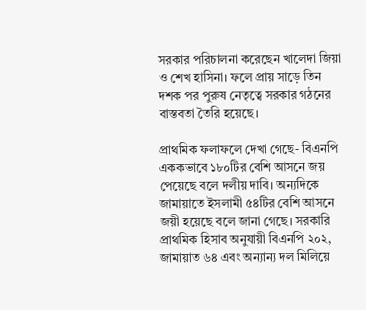সরকার পরিচালনা করেছেন খালেদা জিয়া ও শেখ হাসিনা। ফলে প্রায় সাড়ে তিন দশক পর পুরুষ নেতৃত্বে সরকার গঠনের বাস্তবতা তৈরি হয়েছে।

প্রাথমিক ফলাফলে দেখা গেছে- বিএনপি এককভাবে ১৮০টির বেশি আসনে জয় পেয়েছে বলে দলীয় দাবি। অন্যদিকে জামায়াতে ইসলামী ৫৪টির বেশি আসনে জয়ী হয়েছে বলে জানা গেছে। সরকারি প্রাথমিক হিসাব অনুযায়ী বিএনপি ২০২, জামায়াত ৬৪ এবং অন্যান্য দল মিলিয়ে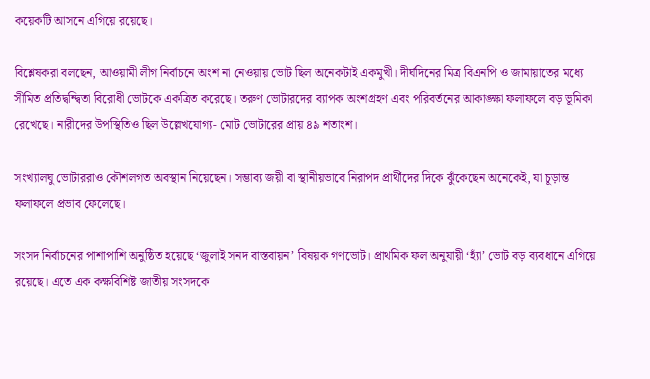কয়েকটি আসনে এগিয়ে রয়েছে।

বিশ্লেষকরা বলছেন, আওয়ামী লীগ নির্বাচনে অংশ না নেওয়ায় ভোট ছিল অনেকটাই একমুখী। দীর্ঘদিনের মিত্র বিএনপি ও জামায়াতের মধ্যে সীমিত প্রতিদ্বন্দ্বিতা বিরোধী ভোটকে একত্রিত করেছে। তরুণ ভোটারদের ব্যাপক অংশগ্রহণ এবং পরিবর্তনের আকাঙ্ক্ষা ফলাফলে বড় ভূমিকা রেখেছে। নারীদের উপস্থিতিও ছিল উল্লেখযোগ্য- মোট ভোটারের প্রায় ৪৯ শতাংশ।

সংখ্যালঘু ভোটাররাও কৌশলগত অবস্থান নিয়েছেন। সম্ভাব্য জয়ী বা স্থানীয়ভাবে নিরাপদ প্রার্থীদের দিকে ঝুঁকেছেন অনেকেই, যা চূড়ান্ত ফলাফলে প্রভাব ফেলেছে।

সংসদ নির্বাচনের পাশাপাশি অনুষ্ঠিত হয়েছে ‘জুলাই সনদ বাস্তবায়ন’ বিষয়ক গণভোট। প্রাথমিক ফল অনুযায়ী ‘হ্যাঁ’ ভোট বড় ব্যবধানে এগিয়ে রয়েছে। এতে এক কক্ষবিশিষ্ট জাতীয় সংসদকে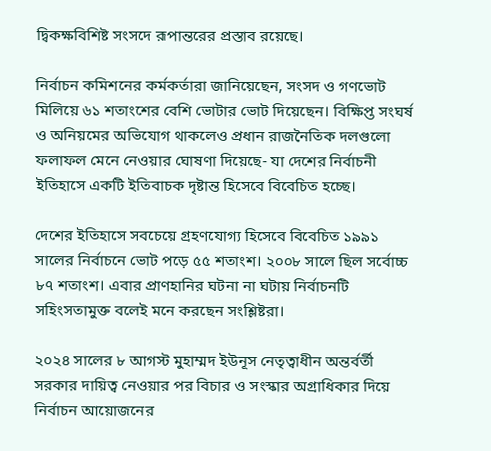দ্বিকক্ষবিশিষ্ট সংসদে রূপান্তরের প্রস্তাব রয়েছে।

নির্বাচন কমিশনের কর্মকর্তারা জানিয়েছেন, সংসদ ও গণভোট মিলিয়ে ৬১ শতাংশের বেশি ভোটার ভোট দিয়েছেন। বিক্ষিপ্ত সংঘর্ষ ও অনিয়মের অভিযোগ থাকলেও প্রধান রাজনৈতিক দলগুলো ফলাফল মেনে নেওয়ার ঘোষণা দিয়েছে- যা দেশের নির্বাচনী ইতিহাসে একটি ইতিবাচক দৃষ্টান্ত হিসেবে বিবেচিত হচ্ছে।

দেশের ইতিহাসে সবচেয়ে গ্রহণযোগ্য হিসেবে বিবেচিত ১৯৯১ সালের নির্বাচনে ভোট পড়ে ৫৫ শতাংশ। ২০০৮ সালে ছিল সর্বোচ্চ ৮৭ শতাংশ। এবার প্রাণহানির ঘটনা না ঘটায় নির্বাচনটি সহিংসতামুক্ত বলেই মনে করছেন সংশ্লিষ্টরা।

২০২৪ সালের ৮ আগস্ট মুহাম্মদ ইউনূস নেতৃত্বাধীন অন্তর্বর্তী সরকার দায়িত্ব নেওয়ার পর বিচার ও সংস্কার অগ্রাধিকার দিয়ে নির্বাচন আয়োজনের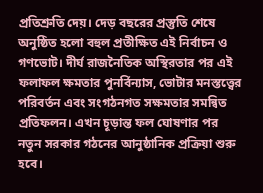প্রতিশ্রুতি দেয়। দেড় বছরের প্রস্তুতি শেষে অনুষ্ঠিত হলো বহুল প্রতীক্ষিত এই নির্বাচন ও গণভোট। দীর্ঘ রাজনৈতিক অস্থিরতার পর এই ফলাফল ক্ষমতার পুনর্বিন্যাস, ভোটার মনস্তত্ত্বের পরিবর্তন এবং সংগঠনগত সক্ষমতার সমন্বিত প্রতিফলন। এখন চূড়ান্ত ফল ঘোষণার পর নতুন সরকার গঠনের আনুষ্ঠানিক প্রক্রিয়া শুরু হবে।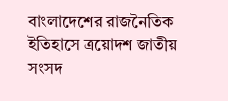বাংলাদেশের রাজনৈতিক ইতিহাসে ত্রয়োদশ জাতীয় সংসদ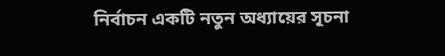নির্বাচন একটি নতুন অধ্যায়ের সূচনা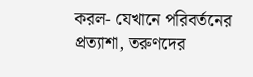করল- যেখানে পরিবর্তনের প্রত্যাশা, তরুণদের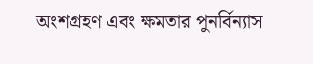অংশগ্রহণ এবং ক্ষমতার পুনর্বিন্যাস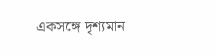একসঙ্গে দৃশ্যমান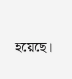হয়েছে।